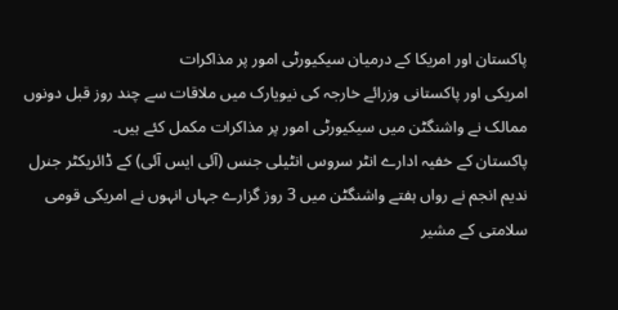پاکستان اور امریکا کے درمیان سیکیورٹی امور پر مذاکرات
امریکی اور پاکستانی وزرائے خارجہ کی نیویارک میں ملاقات سے چند روز قبل دونوں ممالک نے واشنگٹن میں سیکیورٹی امور پر مذاکرات مکمل کئے ہیں۔
پاکستان کے خفیہ ادارے انٹر سروس انٹیلی جنس (آئی ایس آئی) کے ڈائریکٹر جنرل ندیم انجم نے رواں ہفتے واشنگٹن میں 3 روز گزارے جہاں انہوں نے امریکی قومی سلامتی کے مشیر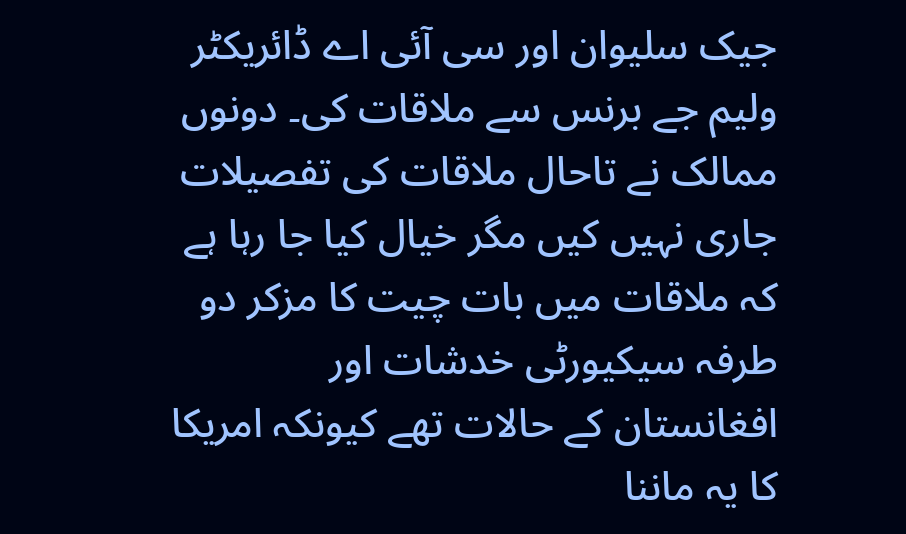جیک سلیوان اور سی آئی اے ڈائریکٹر ولیم جے برنس سے ملاقات کی۔ دونوں ممالک نے تاحال ملاقات کی تفصیلات جاری نہیں کیں مگر خیال کیا جا رہا ہے کہ ملاقات میں بات چیت کا مزکر دو طرفہ سیکیورٹی خدشات اور افغانستان کے حالات تھے کیونکہ امریکا کا یہ ماننا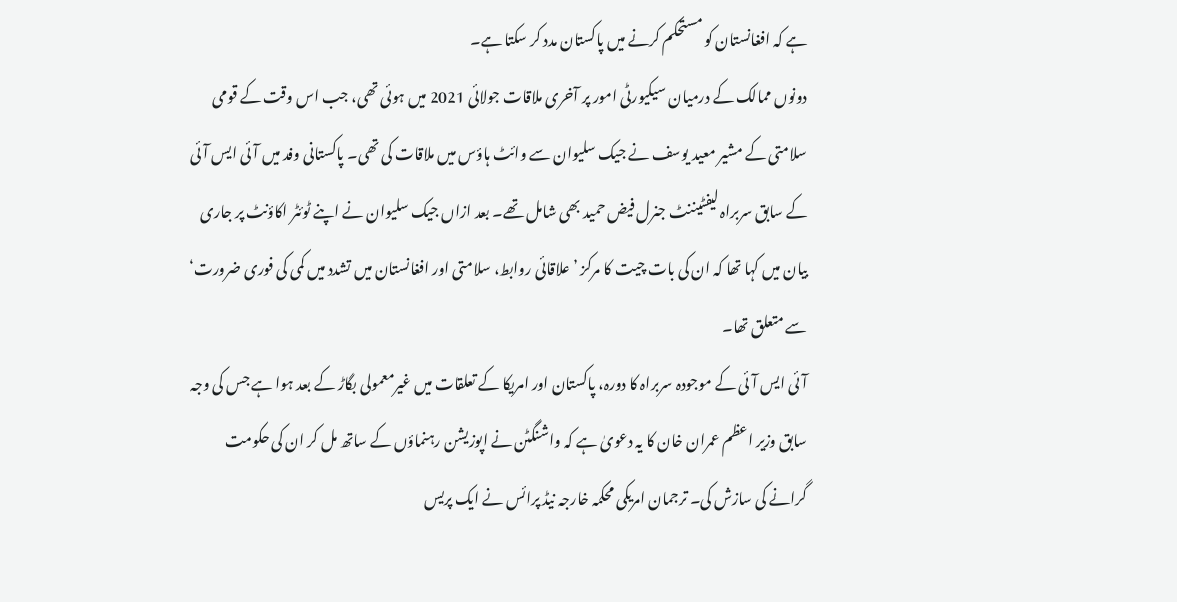ہے کہ افغانستان کو مستحکم کرنے میں پاکستان مدد کر سکتا ہے۔
دونوں ممالک کے درمیان سیکیورٹی امور پر آخری ملاقات جولائی 2021 میں ہوئی تھی، جب اس وقت کے قومی سلامتی کے مشیر معید یوسف نے جیک سلیوان سے وائٹ ہاؤس میں ملاقات کی تھی۔ پاکستانی وفد میں آئی ایس آئی کے سابق سربراہ لیفٹیننٹ جنرل فیض حمید بھی شامل تھے۔ بعد ازاں جیک سلیوان نے اپنے ٹوئٹر اکاؤنٹ پر جاری بیان میں کہا تھا کہ ان کی بات چیت کا مرکز ’علاقائی روابط، سلامتی اور افغانستان میں تشدد میں کمی کی فوری ضرورت‘ سے متعلق تھا۔
آئی ایس آئی کے موجودہ سربراہ کا دورہ، پاکستان اور امریکا کے تعلقات میں غیرمعمولی بگاڑ کے بعد ہوا ہے جس کی وجہ سابق وزیر اعظم عمران خان کا یہ دعویٰ ہے کہ واشنگٹن نے اپوزیشن رہنماؤں کے ساتھ مل کر ان کی حکومت گرانے کی سازش کی۔ ترجمان امریکی محکمہ خارجہ نیڈ پرائس نے ایک پریس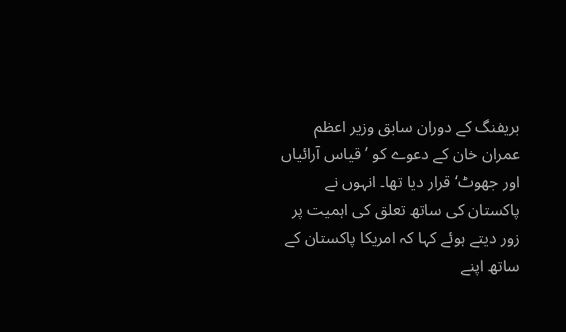بریفنگ کے دوران سابق وزیر اعظم عمران خان کے دعوے کو ’قیاس آرائیاں اور جھوٹ‘ قرار دیا تھا۔ انہوں نے پاکستان کی ساتھ تعلق کی اہمیت پر زور دیتے ہوئے کہا کہ امریکا پاکستان کے ساتھ اپنے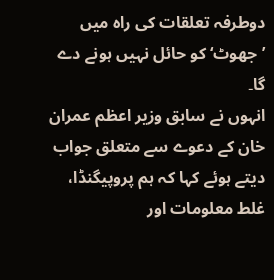دوطرفہ تعلقات کی راہ میں ’جھوٹ‘ کو حائل نہیں ہونے دے گا۔
انہوں نے سابق وزیر اعظم عمران خان کے دعوے سے متعلق جواب دیتے ہوئے کہا کہ ہم پروپیگنڈا، غلط معلومات اور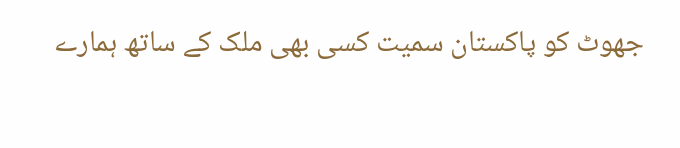جھوٹ کو پاکستان سمیت کسی بھی ملک کے ساتھ ہمارے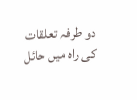دو طرفہ تعلقات کی راہ میں حائل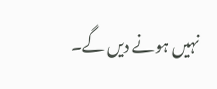نہیں ہونے دیں گے۔